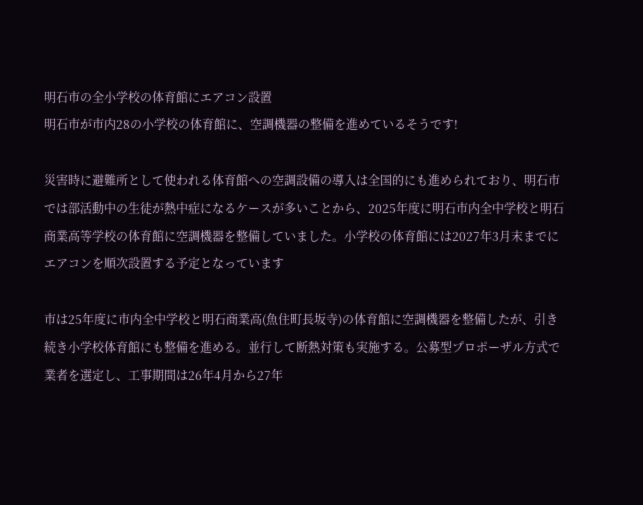明石市の全小学校の体育館にエアコン設置
明石市が市内28の小学校の体育館に、空調機器の整備を進めているそうです!

災害時に避難所として使われる体育館への空調設備の導入は全国的にも進められており、明石市では部活動中の生徒が熱中症になるケースが多いことから、2025年度に明石市内全中学校と明石商業高等学校の体育館に空調機器を整備していました。小学校の体育館には2027年3月末までにエアコンを順次設置する予定となっています

市は25年度に市内全中学校と明石商業高(魚住町長坂寺)の体育館に空調機器を整備したが、引き続き小学校体育館にも整備を進める。並行して断熱対策も実施する。公募型プロポーザル方式で業者を選定し、工事期間は26年4月から27年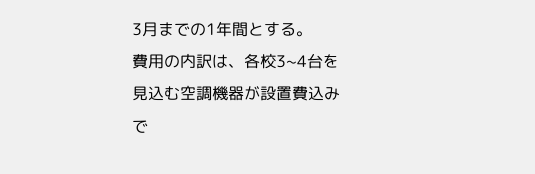3月までの1年間とする。
費用の内訳は、各校3~4台を見込む空調機器が設置費込みで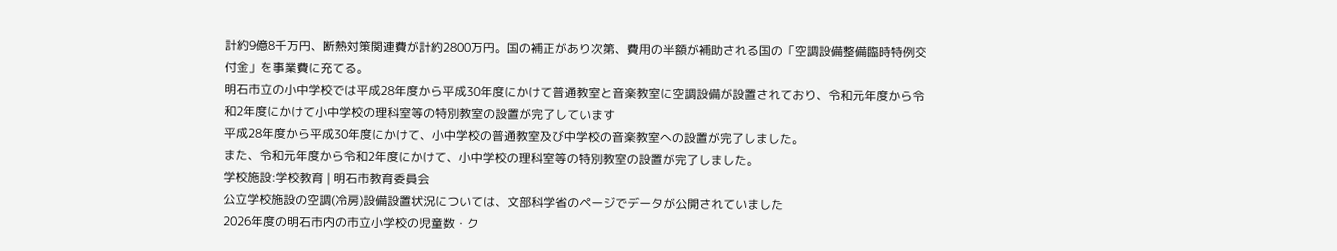計約9億8千万円、断熱対策関連費が計約2800万円。国の補正があり次第、費用の半額が補助される国の「空調設備整備臨時特例交付金」を事業費に充てる。
明石市立の小中学校では平成28年度から平成30年度にかけて普通教室と音楽教室に空調設備が設置されており、令和元年度から令和2年度にかけて小中学校の理科室等の特別教室の設置が完了しています
平成28年度から平成30年度にかけて、小中学校の普通教室及び中学校の音楽教室への設置が完了しました。
また、令和元年度から令和2年度にかけて、小中学校の理科室等の特別教室の設置が完了しました。
学校施設:学校教育 | 明石市教育委員会
公立学校施設の空調(冷房)設備設置状況については、文部科学省のページでデータが公開されていました
2026年度の明石市内の市立小学校の児童数・ク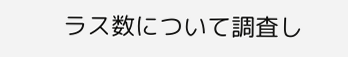ラス数について調査し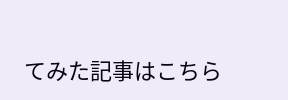てみた記事はこちら